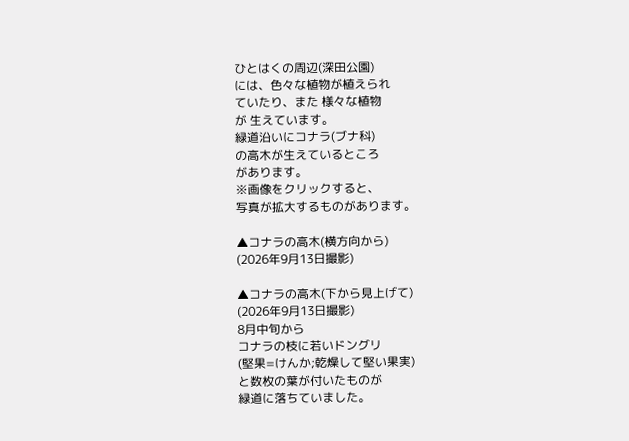ひとはくの周辺(深田公園)
には、色々な植物が植えられ
ていたり、また 様々な植物
が 生えています。
緑道沿いにコナラ(ブナ科)
の高木が生えているところ
があります。
※画像をクリックすると、
写真が拡大するものがあります。

▲コナラの高木(横方向から)
(2026年9月13日撮影)

▲コナラの高木(下から見上げて)
(2026年9月13日撮影)
8月中旬から
コナラの枝に若いドングリ
(堅果=けんか;乾燥して堅い果実)
と数枚の葉が付いたものが
緑道に落ちていました。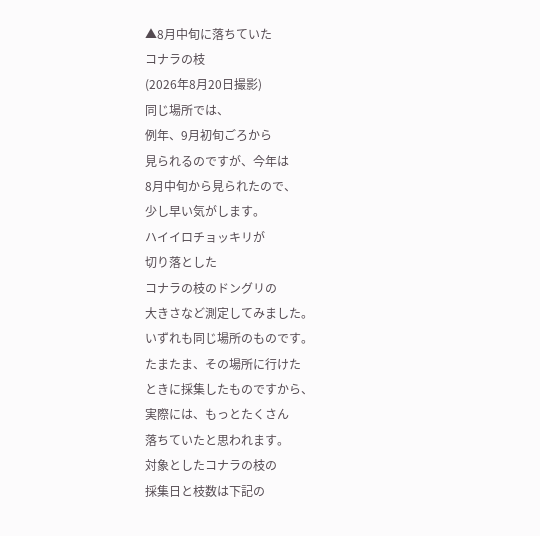▲8月中旬に落ちていた
コナラの枝
(2026年8月20日撮影)
同じ場所では、
例年、9月初旬ごろから
見られるのですが、今年は
8月中旬から見られたので、
少し早い気がします。
ハイイロチョッキリが
切り落とした
コナラの枝のドングリの
大きさなど測定してみました。
いずれも同じ場所のものです。
たまたま、その場所に行けた
ときに採集したものですから、
実際には、もっとたくさん
落ちていたと思われます。
対象としたコナラの枝の
採集日と枝数は下記の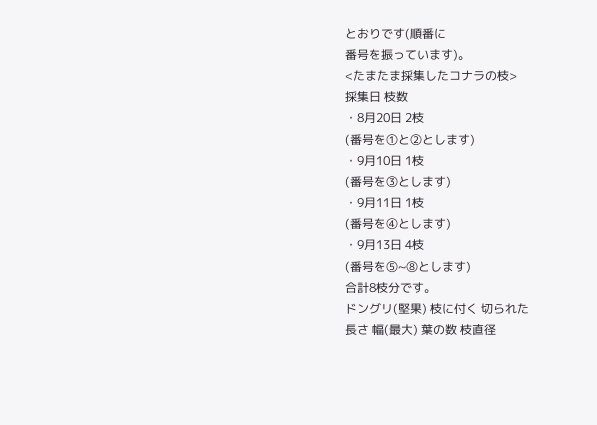とおりです(順番に
番号を振っています)。
<たまたま採集したコナラの枝>
採集日 枝数
・8月20日 2枝
(番号を①と②とします)
・9月10日 1枝
(番号を③とします)
・9月11日 1枝
(番号を④とします)
・9月13日 4枝
(番号を⑤~⑧とします)
合計8枝分です。
ドングリ(堅果) 枝に付く 切られた
長さ 幅(最大) 葉の数 枝直径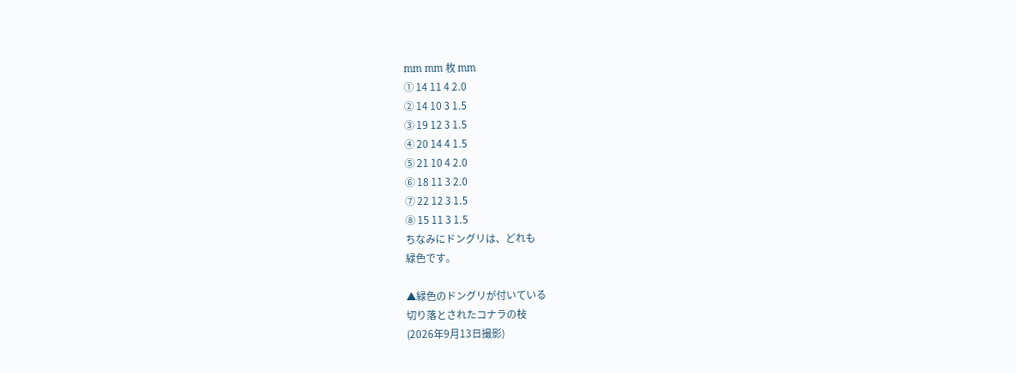mm mm 枚 mm
① 14 11 4 2.0
② 14 10 3 1.5
③ 19 12 3 1.5
④ 20 14 4 1.5
⑤ 21 10 4 2.0
⑥ 18 11 3 2.0
⑦ 22 12 3 1.5
⑧ 15 11 3 1.5
ちなみにドングリは、どれも
緑色です。

▲緑色のドングリが付いている
切り落とされたコナラの枝
(2026年9月13日撮影)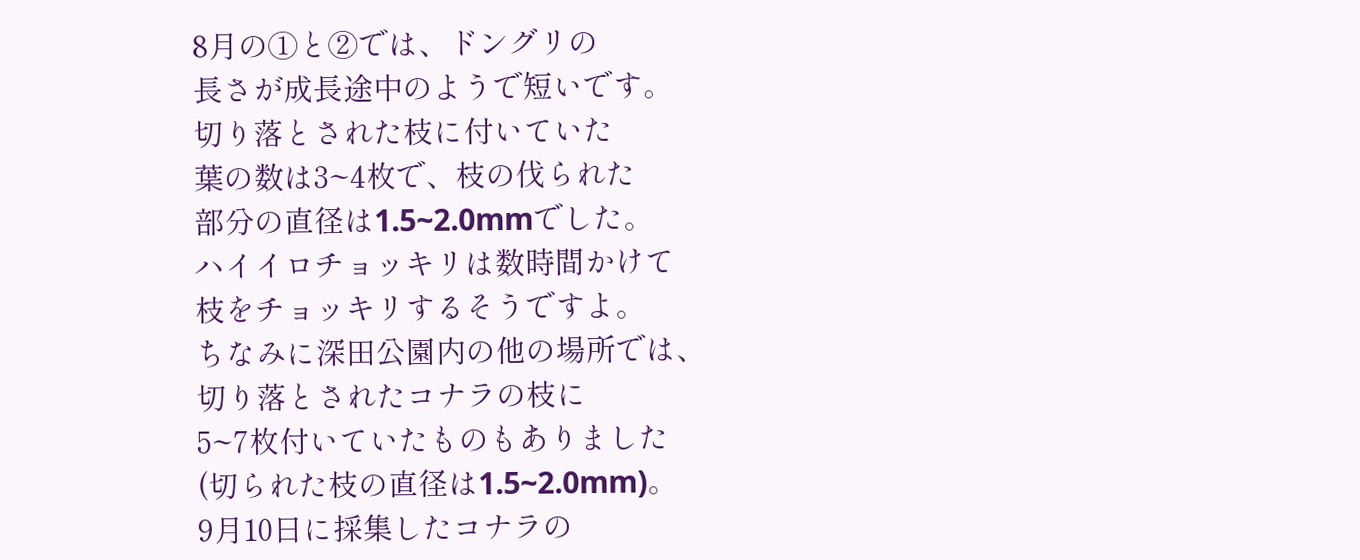8月の①と②では、ドングリの
長さが成長途中のようで短いです。
切り落とされた枝に付いていた
葉の数は3~4枚で、枝の伐られた
部分の直径は1.5~2.0mmでした。
ハイイロチョッキリは数時間かけて
枝をチョッキリするそうですよ。
ちなみに深田公園内の他の場所では、
切り落とされたコナラの枝に
5~7枚付いていたものもありました
(切られた枝の直径は1.5~2.0mm)。
9月10日に採集したコナラの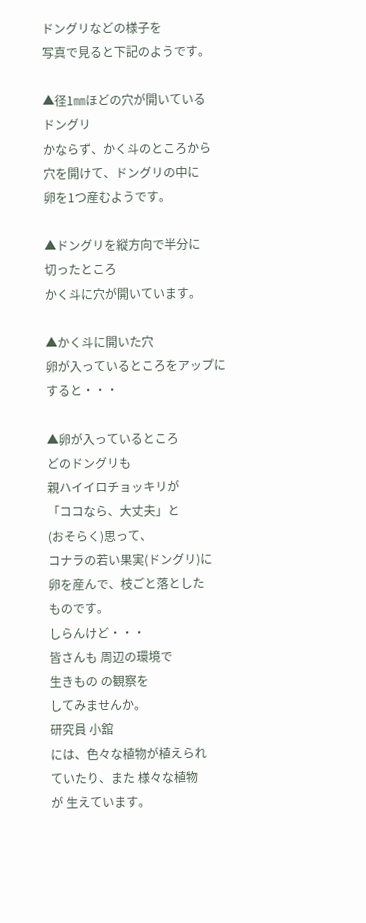ドングリなどの様子を
写真で見ると下記のようです。

▲径1㎜ほどの穴が開いている
ドングリ
かならず、かく斗のところから
穴を開けて、ドングリの中に
卵を1つ産むようです。

▲ドングリを縦方向で半分に
切ったところ
かく斗に穴が開いています。

▲かく斗に開いた穴
卵が入っているところをアップに
すると・・・

▲卵が入っているところ
どのドングリも
親ハイイロチョッキリが
「ココなら、大丈夫」と
(おそらく)思って、
コナラの若い果実(ドングリ)に
卵を産んで、枝ごと落とした
ものです。
しらんけど・・・
皆さんも 周辺の環境で
生きもの の観察を
してみませんか。
研究員 小舘
には、色々な植物が植えられ
ていたり、また 様々な植物
が 生えています。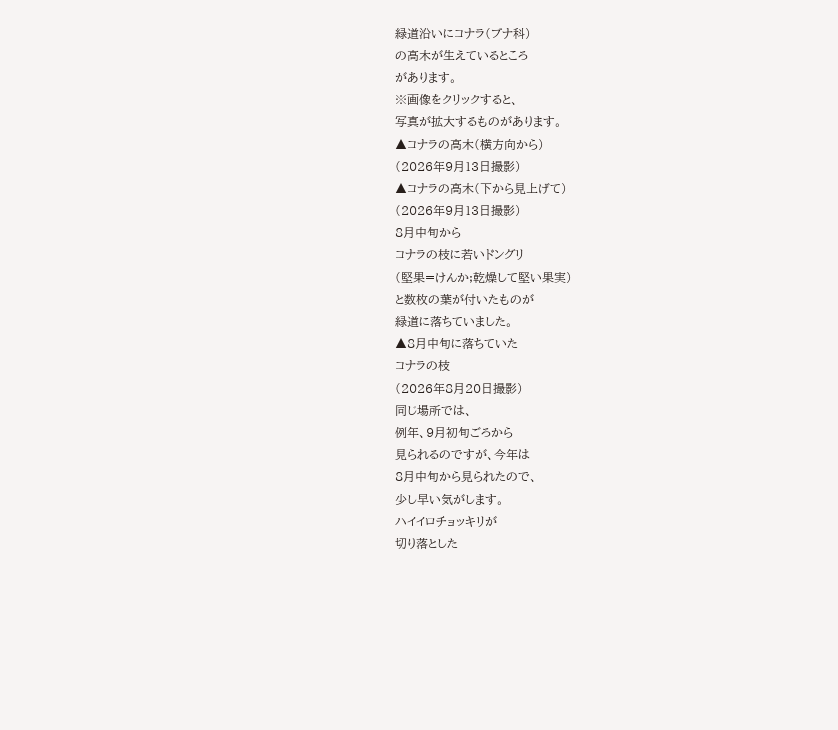緑道沿いにコナラ(ブナ科)
の高木が生えているところ
があります。
※画像をクリックすると、
写真が拡大するものがあります。
▲コナラの高木(横方向から)
(2026年9月13日撮影)
▲コナラの高木(下から見上げて)
(2026年9月13日撮影)
8月中旬から
コナラの枝に若いドングリ
(堅果=けんか;乾燥して堅い果実)
と数枚の葉が付いたものが
緑道に落ちていました。
▲8月中旬に落ちていた
コナラの枝
(2026年8月20日撮影)
同じ場所では、
例年、9月初旬ごろから
見られるのですが、今年は
8月中旬から見られたので、
少し早い気がします。
ハイイロチョッキリが
切り落とした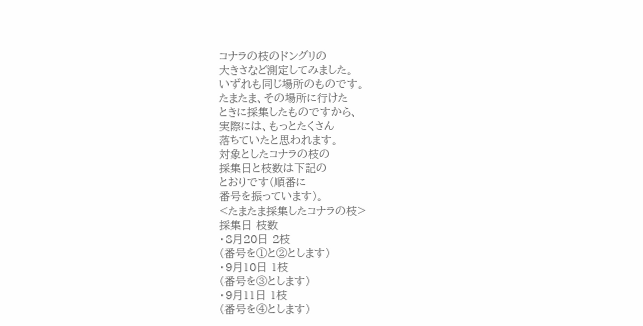コナラの枝のドングリの
大きさなど測定してみました。
いずれも同じ場所のものです。
たまたま、その場所に行けた
ときに採集したものですから、
実際には、もっとたくさん
落ちていたと思われます。
対象としたコナラの枝の
採集日と枝数は下記の
とおりです(順番に
番号を振っています)。
<たまたま採集したコナラの枝>
採集日 枝数
・8月20日 2枝
(番号を①と②とします)
・9月10日 1枝
(番号を③とします)
・9月11日 1枝
(番号を④とします)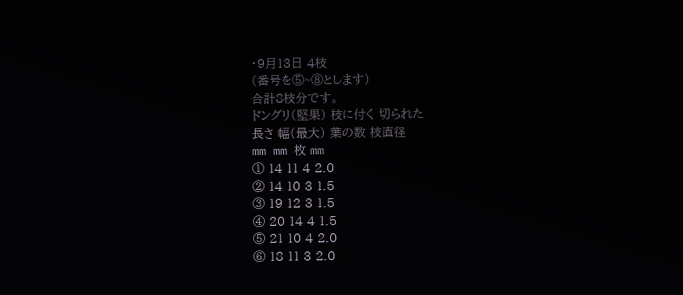・9月13日 4枝
(番号を⑤~⑧とします)
合計8枝分です。
ドングリ(堅果) 枝に付く 切られた
長さ 幅(最大) 葉の数 枝直径
mm mm 枚 mm
① 14 11 4 2.0
② 14 10 3 1.5
③ 19 12 3 1.5
④ 20 14 4 1.5
⑤ 21 10 4 2.0
⑥ 18 11 3 2.0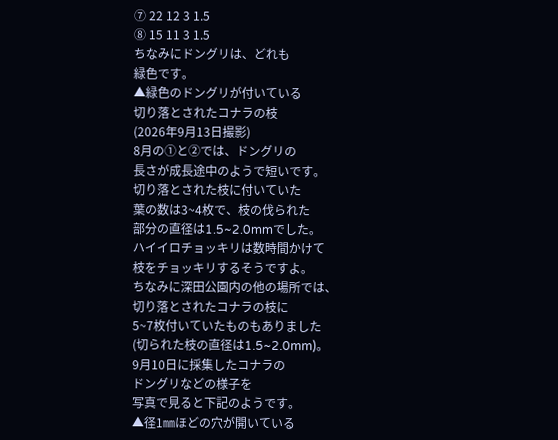⑦ 22 12 3 1.5
⑧ 15 11 3 1.5
ちなみにドングリは、どれも
緑色です。
▲緑色のドングリが付いている
切り落とされたコナラの枝
(2026年9月13日撮影)
8月の①と②では、ドングリの
長さが成長途中のようで短いです。
切り落とされた枝に付いていた
葉の数は3~4枚で、枝の伐られた
部分の直径は1.5~2.0mmでした。
ハイイロチョッキリは数時間かけて
枝をチョッキリするそうですよ。
ちなみに深田公園内の他の場所では、
切り落とされたコナラの枝に
5~7枚付いていたものもありました
(切られた枝の直径は1.5~2.0mm)。
9月10日に採集したコナラの
ドングリなどの様子を
写真で見ると下記のようです。
▲径1㎜ほどの穴が開いている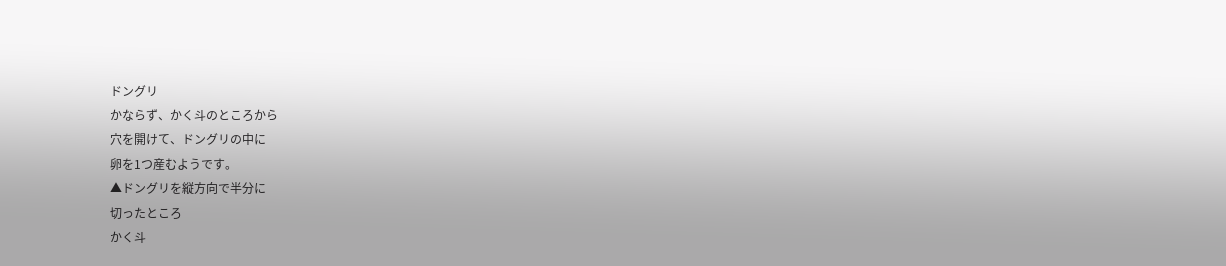ドングリ
かならず、かく斗のところから
穴を開けて、ドングリの中に
卵を1つ産むようです。
▲ドングリを縦方向で半分に
切ったところ
かく斗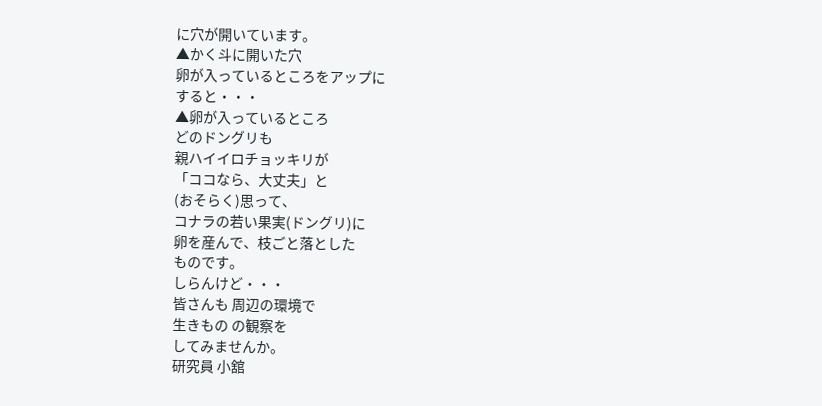に穴が開いています。
▲かく斗に開いた穴
卵が入っているところをアップに
すると・・・
▲卵が入っているところ
どのドングリも
親ハイイロチョッキリが
「ココなら、大丈夫」と
(おそらく)思って、
コナラの若い果実(ドングリ)に
卵を産んで、枝ごと落とした
ものです。
しらんけど・・・
皆さんも 周辺の環境で
生きもの の観察を
してみませんか。
研究員 小舘